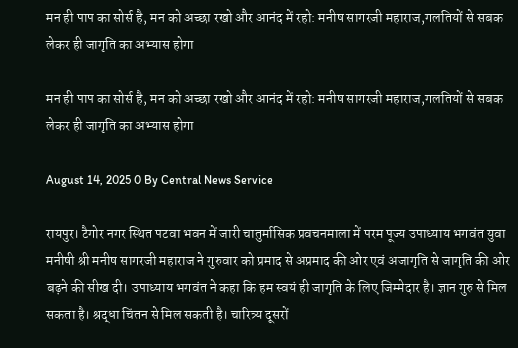मन ही पाप का सोर्स है, मन को अच्छा रखो और आनंद में रहो: मनीष सागरजी महाराज,गलतियों से सबक लेकर ही जागृति का अभ्यास होगा

मन ही पाप का सोर्स है, मन को अच्छा रखो और आनंद में रहो: मनीष सागरजी महाराज,गलतियों से सबक लेकर ही जागृति का अभ्यास होगा

August 14, 2025 0 By Central News Service

रायपुर। टैगोर नगर स्थित पटवा भवन में जारी चातुर्मासिक प्रवचनमाला में परम पूज्य उपाध्याय भगवंत युवा मनीषी श्री मनीष सागरजी महाराज ने गुरुवार को प्रमाद से अप्रमाद की ओर एवं अजागृति से जागृति की ओर बढ़ने की सीख दी। उपाध्याय भगवंत ने कहा कि हम स्वयं ही जागृति के लिए जिम्मेदार है। ज्ञान गुरु से मिल सकता है। श्रद्धा चिंतन से मिल सकती है। चारित्र्य दूसरों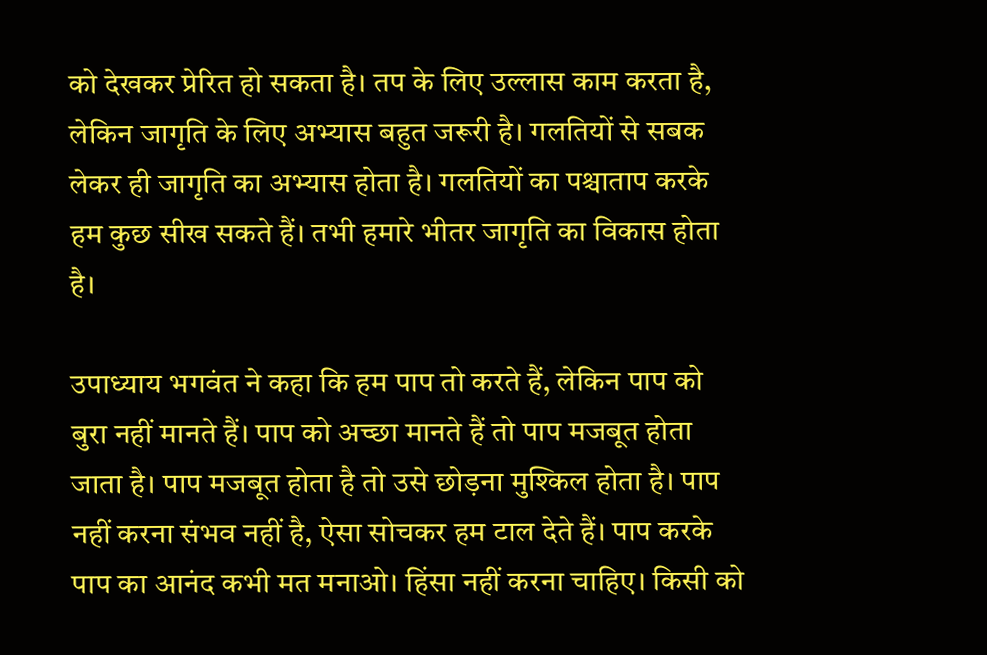को देखकर प्रेरित हो सकता है। तप के लिए उल्लास काम करता है, लेकिन जागृति के लिए अभ्यास बहुत जरूरी है। गलतियों से सबक लेकर ही जागृति का अभ्यास होता है। गलतियों का पश्चाताप करके हम कुछ सीख सकते हैं। तभी हमारे भीतर जागृति का विकास होता है।

उपाध्याय भगवंत ने कहा कि हम पाप तो करते हैं, लेकिन पाप को बुरा नहीं मानते हैं। पाप को अच्छा मानते हैं तो पाप मजबूत होता जाता है। पाप मजबूत होता है तो उसे छोड़ना मुश्किल होता है। पाप नहीं करना संभव नहीं है, ऐसा सोचकर हम टाल देते हैं। पाप करके पाप का आनंद कभी मत मनाओ। हिंसा नहीं करना चाहिए। किसी को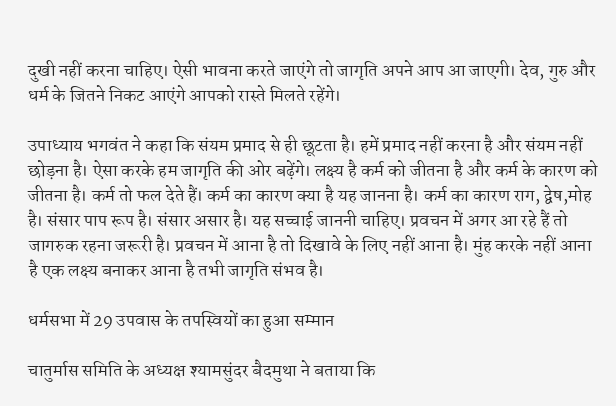दुखी नहीं करना चाहिए। ऐसी भावना करते जाएंगे तो जागृति अपने आप आ जाएगी। देव, गुरु और धर्म के जितने निकट आएंगे आपको रास्ते मिलते रहेंगे।

उपाध्याय भगवंत ने कहा कि संयम प्रमाद से ही छूटता है। हमें प्रमाद नहीं करना है और संयम नहीं छोड़ना है। ऐसा करके हम जागृति की ओर बढ़ेंगे। लक्ष्य है कर्म को जीतना है और कर्म के कारण को जीतना है। कर्म तो फल देते हैं। कर्म का कारण क्या है यह जानना है। कर्म का कारण राग, द्वेष,मोह है। संसार पाप रूप है। संसार असार है। यह सच्चाई जाननी चाहिए। प्रवचन में अगर आ रहे हैं तो जागरुक रहना जरूरी है। प्रवचन में आना है तो दिखावे के लिए नहीं आना है। मुंह करके नहीं आना है एक लक्ष्य बनाकर आना है तभी जागृति संभव है।

धर्मसभा में 29 उपवास के तपस्वियों का हुआ सम्मान

चातुर्मास समिति के अध्यक्ष श्यामसुंदर बैदमुथा ने बताया कि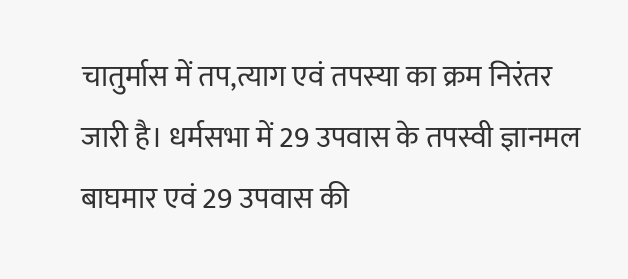चातुर्मास में तप,त्याग एवं तपस्या का क्रम निरंतर जारी है। धर्मसभा में 29 उपवास के तपस्वी ज्ञानमल बाघमार एवं 29 उपवास की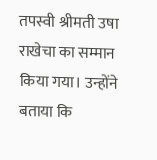तपस्वी श्रीमती उषा राखेचा का सम्मान किया गया। उन्होंने बताया कि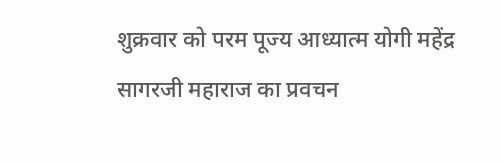शुक्रवार को परम पूज्य आध्यात्म योगी महेंद्र सागरजी महाराज का प्रवचन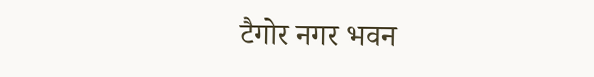टैगोर नगर भवन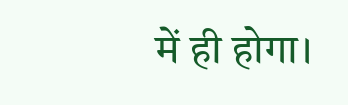में ही होगा।